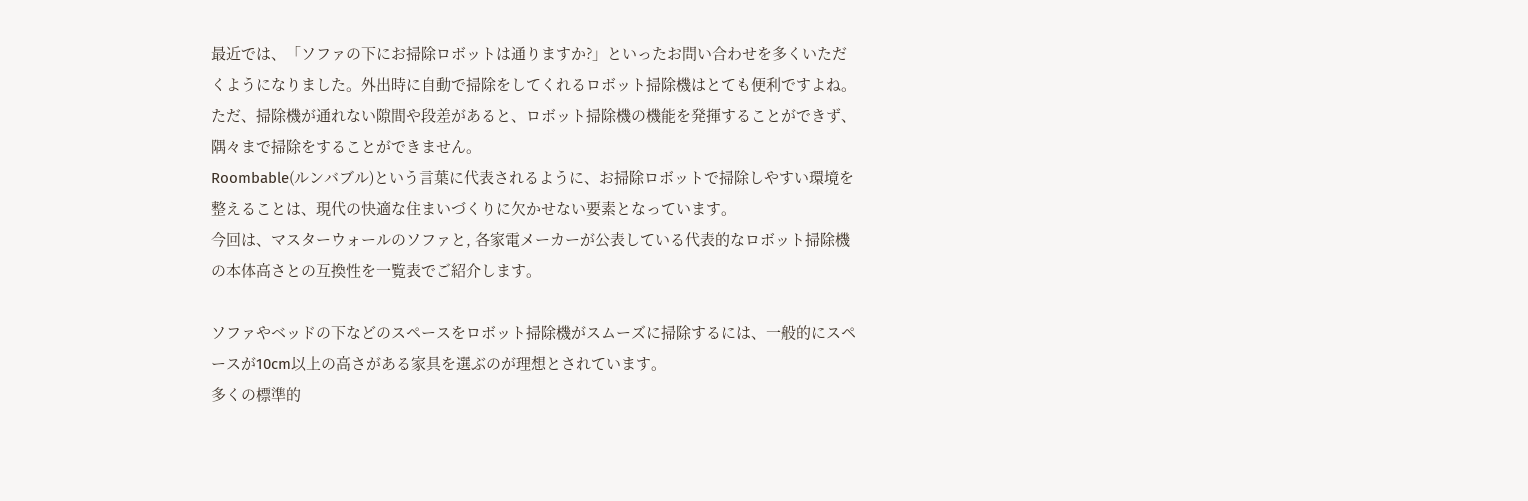最近では、「ソファの下にお掃除ロボットは通りますか?」といったお問い合わせを多くいただくようになりました。外出時に自動で掃除をしてくれるロボット掃除機はとても便利ですよね。ただ、掃除機が通れない隙間や段差があると、ロボット掃除機の機能を発揮することができず、隅々まで掃除をすることができません。
Roombable(ルンバブル)という言葉に代表されるように、お掃除ロボットで掃除しやすい環境を整えることは、現代の快適な住まいづくりに欠かせない要素となっています。
今回は、マスターウォールのソファと, 各家電メーカーが公表している代表的なロボット掃除機の本体高さとの互換性を一覧表でご紹介します。

ソファやベッドの下などのスペースをロボット掃除機がスムーズに掃除するには、一般的にスペースが10cm以上の高さがある家具を選ぶのが理想とされています。
多くの標準的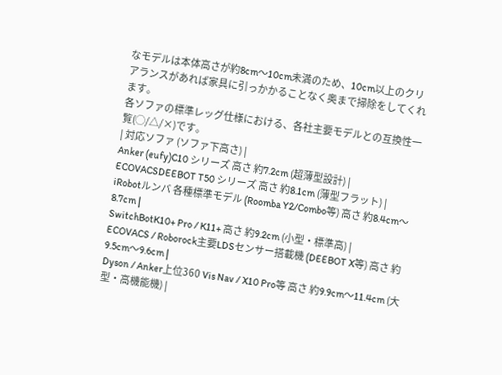なモデルは本体高さが約8cm〜10cm未満のため、10cm以上のクリアランスがあれば家具に引っかかることなく奥まで掃除をしてくれます。
各ソファの標準レッグ仕様における、各社主要モデルとの互換性一覧(◯/△/×)です。
| 対応ソファ (ソファ下高さ) |
Anker (eufy)C10 シリーズ 高さ 約7.2cm (超薄型設計) |
ECOVACSDEEBOT T50 シリーズ 高さ 約8.1cm (薄型フラット) |
iRobotルンバ 各種標準モデル (Roomba Y2/Combo等) 高さ 約8.4cm〜8.7cm |
SwitchBotK10+ Pro / K11+ 高さ 約9.2cm (小型・標準高) |
ECOVACS / Roborock主要LDSセンサー搭載機 (DEEBOT X等) 高さ 約9.5cm〜9.6cm |
Dyson / Anker上位360 Vis Nav / X10 Pro等 高さ 約9.9cm〜11.4cm (大型・高機能機) |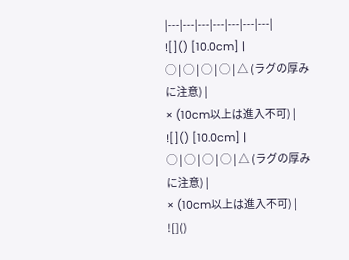|---|---|---|---|---|---|---|
![]() [10.0cm] |
◯ | ◯ | ◯ | ◯ | △ (ラグの厚みに注意) |
× (10cm以上は進入不可) |
![]() [10.0cm] |
◯ | ◯ | ◯ | ◯ | △ (ラグの厚みに注意) |
× (10cm以上は進入不可) |
![]()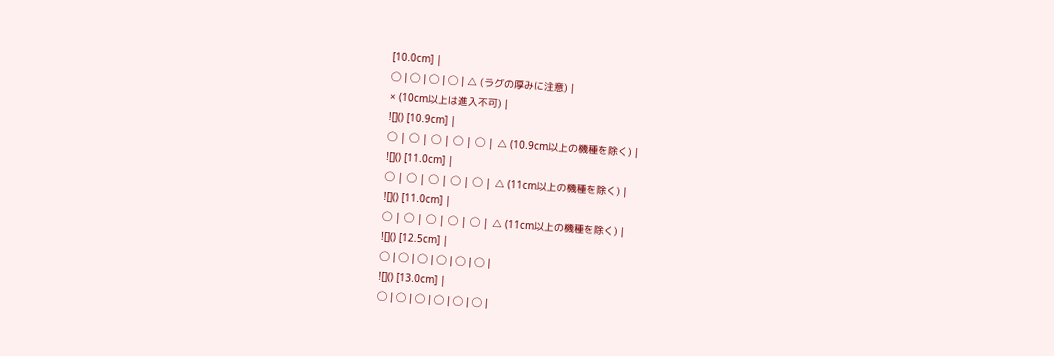[10.0cm] |
◯ | ◯ | ◯ | ◯ | △ (ラグの厚みに注意) |
× (10cm以上は進入不可) |
![]() [10.9cm] |
◯ | ◯ | ◯ | ◯ | ◯ | △ (10.9cm以上の機種を除く) |
![]() [11.0cm] |
◯ | ◯ | ◯ | ◯ | ◯ | △ (11cm以上の機種を除く) |
![]() [11.0cm] |
◯ | ◯ | ◯ | ◯ | ◯ | △ (11cm以上の機種を除く) |
![]() [12.5cm] |
◯ | ◯ | ◯ | ◯ | ◯ | ◯ |
![]() [13.0cm] |
◯ | ◯ | ◯ | ◯ | ◯ | ◯ |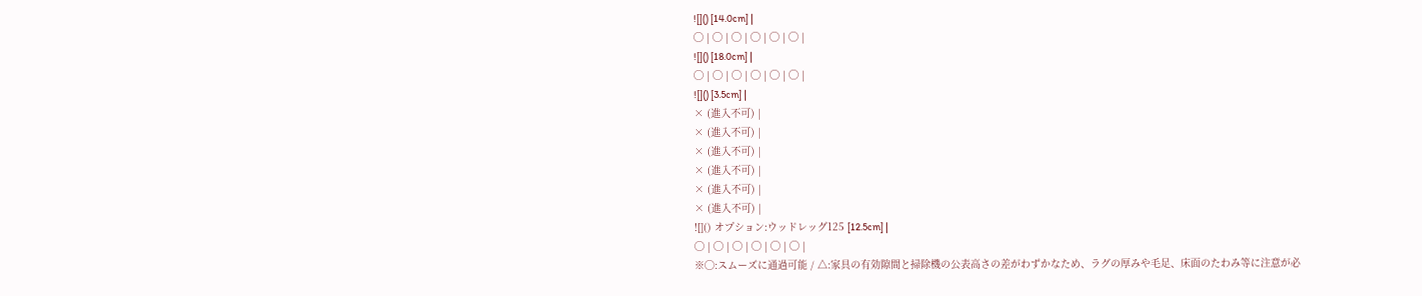![]() [14.0cm] |
◯ | ◯ | ◯ | ◯ | ◯ | ◯ |
![]() [18.0cm] |
◯ | ◯ | ◯ | ◯ | ◯ | ◯ |
![]() [3.5cm] |
× (進入不可) |
× (進入不可) |
× (進入不可) |
× (進入不可) |
× (進入不可) |
× (進入不可) |
![]() オプション:ウッドレッグ125 [12.5cm] |
◯ | ◯ | ◯ | ◯ | ◯ | ◯ |
※◯:スムーズに通過可能 / △:家具の有効隙間と掃除機の公表高さの差がわずかなため、ラグの厚みや毛足、床面のたわみ等に注意が必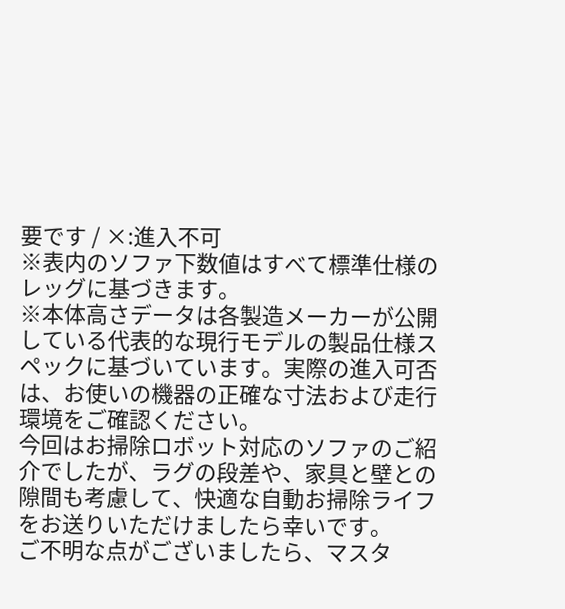要です / ×:進入不可
※表内のソファ下数値はすべて標準仕様のレッグに基づきます。
※本体高さデータは各製造メーカーが公開している代表的な現行モデルの製品仕様スペックに基づいています。実際の進入可否は、お使いの機器の正確な寸法および走行環境をご確認ください。
今回はお掃除ロボット対応のソファのご紹介でしたが、ラグの段差や、家具と壁との隙間も考慮して、快適な自動お掃除ライフをお送りいただけましたら幸いです。
ご不明な点がございましたら、マスタ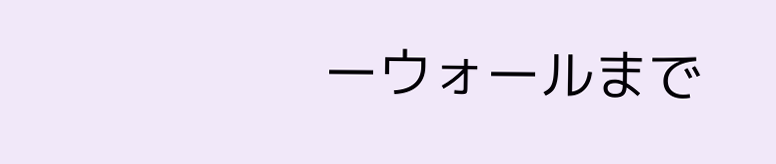ーウォールまで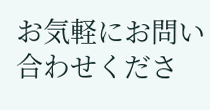お気軽にお問い合わせくださ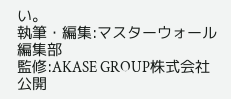い。
執筆・編集:マスターウォール編集部
監修:AKASE GROUP株式会社
公開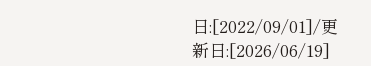日:[2022/09/01]/更新日:[2026/06/19]